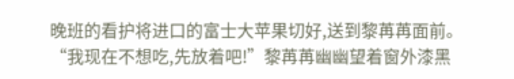晚班的看护将进口的富士大苹果切好,送到黎苒苒面前。
“我现在不想吃,先放着吧!”黎苒苒幽幽望着窗外漆黑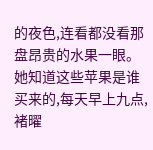的夜色,连看都没看那盘昂贵的水果一眼。
她知道这些苹果是谁买来的,每天早上九点,褚曜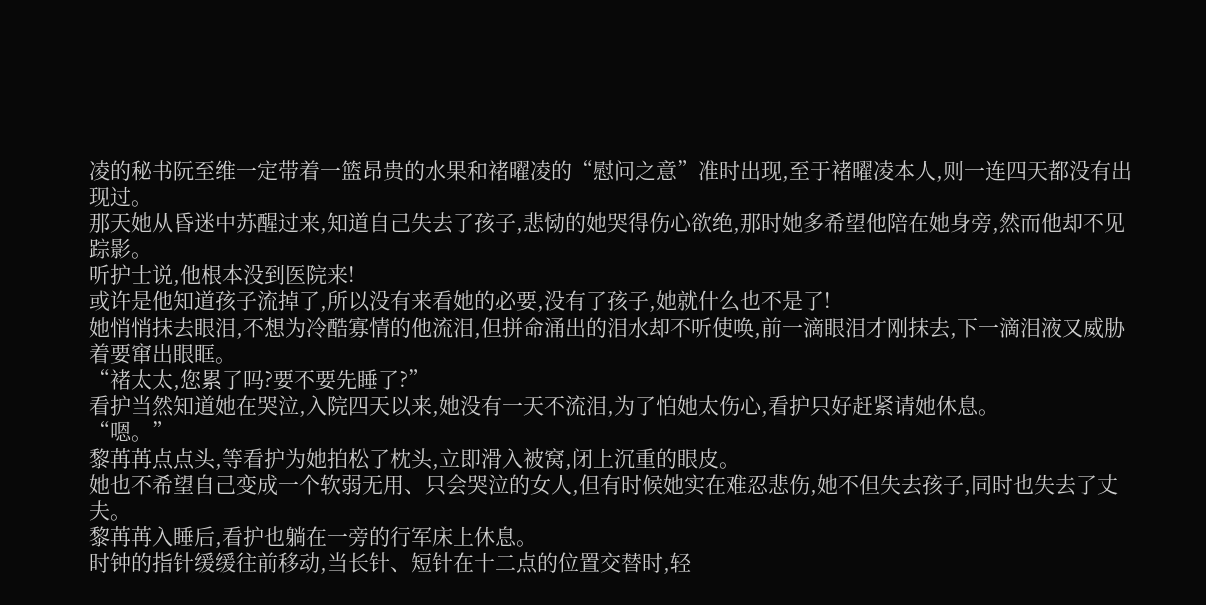凌的秘书阮至维一定带着一篮昂贵的水果和褚曜凌的“慰问之意”准时出现,至于褚曜凌本人,则一连四天都没有出现过。
那天她从昏迷中苏醒过来,知道自己失去了孩子,悲恸的她哭得伤心欲绝,那时她多希望他陪在她身旁,然而他却不见踪影。
听护士说,他根本没到医院来!
或许是他知道孩子流掉了,所以没有来看她的必要,没有了孩子,她就什么也不是了!
她悄悄抹去眼泪,不想为冷酷寡情的他流泪,但拼命涌出的泪水却不听使唤,前一滴眼泪才刚抹去,下一滴泪液又威胁着要窜出眼眶。
“褚太太,您累了吗?要不要先睡了?”
看护当然知道她在哭泣,入院四天以来,她没有一天不流泪,为了怕她太伤心,看护只好赶紧请她休息。
“嗯。”
黎苒苒点点头,等看护为她拍松了枕头,立即滑入被窝,闭上沉重的眼皮。
她也不希望自己变成一个软弱无用、只会哭泣的女人,但有时候她实在难忍悲伤,她不但失去孩子,同时也失去了丈夫。
黎苒苒入睡后,看护也躺在一旁的行军床上休息。
时钟的指针缓缓往前移动,当长针、短针在十二点的位置交替时,轻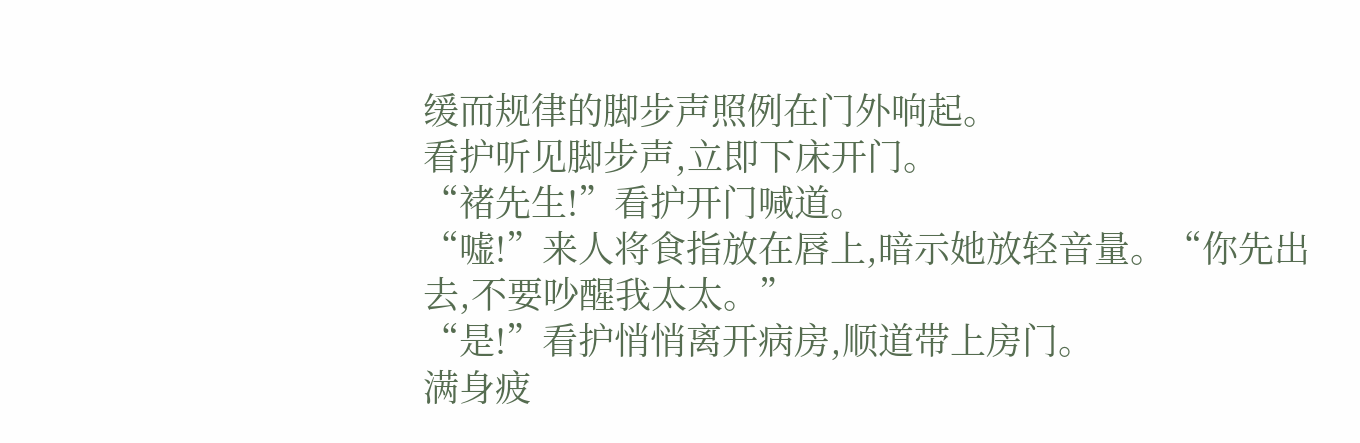缓而规律的脚步声照例在门外响起。
看护听见脚步声,立即下床开门。
“褚先生!”看护开门喊道。
“嘘!”来人将食指放在唇上,暗示她放轻音量。“你先出去,不要吵醒我太太。”
“是!”看护悄悄离开病房,顺道带上房门。
满身疲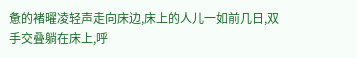惫的褚曜凌轻声走向床边,床上的人儿一如前几日,双手交叠躺在床上,呼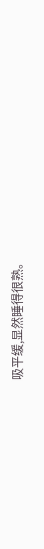吸平缓,显然睡得很熟。